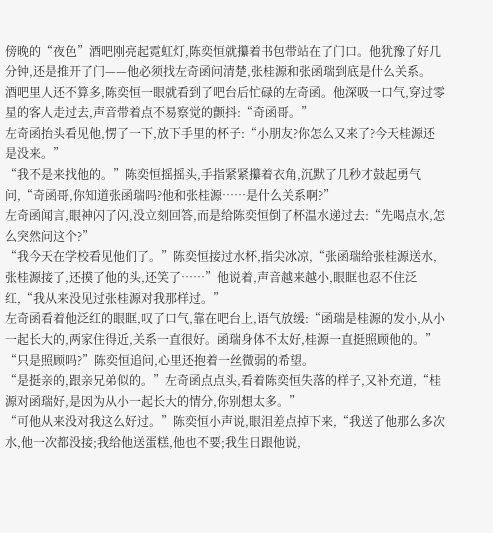傍晚的“夜色”酒吧刚亮起霓虹灯,陈奕恒就攥着书包带站在了门口。他犹豫了好几分钟,还是推开了门——他必须找左奇函问清楚,张桂源和张函瑞到底是什么关系。
酒吧里人还不算多,陈奕恒一眼就看到了吧台后忙碌的左奇函。他深吸一口气,穿过零星的客人走过去,声音带着点不易察觉的颤抖:“奇函哥。”
左奇函抬头看见他,愣了一下,放下手里的杯子:“小朋友?你怎么又来了?今天桂源还是没来。”
“我不是来找他的。”陈奕恒摇摇头,手指紧紧攥着衣角,沉默了几秒才鼓起勇气问,“奇函哥,你知道张函瑞吗?他和张桂源……是什么关系啊?”
左奇函闻言,眼神闪了闪,没立刻回答,而是给陈奕恒倒了杯温水递过去:“先喝点水,怎么突然问这个?”
“我今天在学校看见他们了。”陈奕恒接过水杯,指尖冰凉,“张函瑞给张桂源送水,张桂源接了,还摸了他的头,还笑了……”他说着,声音越来越小,眼眶也忍不住泛红,“我从来没见过张桂源对我那样过。”
左奇函看着他泛红的眼眶,叹了口气,靠在吧台上,语气放缓:“函瑞是桂源的发小,从小一起长大的,两家住得近,关系一直很好。函瑞身体不太好,桂源一直挺照顾他的。”
“只是照顾吗?”陈奕恒追问,心里还抱着一丝微弱的希望。
“是挺亲的,跟亲兄弟似的。”左奇函点点头,看着陈奕恒失落的样子,又补充道,“桂源对函瑞好,是因为从小一起长大的情分,你别想太多。”
“可他从来没对我这么好过。”陈奕恒小声说,眼泪差点掉下来,“我送了他那么多次水,他一次都没接;我给他送蛋糕,他也不要;我生日跟他说,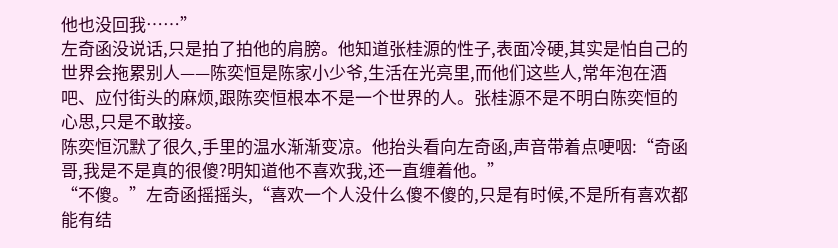他也没回我……”
左奇函没说话,只是拍了拍他的肩膀。他知道张桂源的性子,表面冷硬,其实是怕自己的世界会拖累别人——陈奕恒是陈家小少爷,生活在光亮里,而他们这些人,常年泡在酒吧、应付街头的麻烦,跟陈奕恒根本不是一个世界的人。张桂源不是不明白陈奕恒的心思,只是不敢接。
陈奕恒沉默了很久,手里的温水渐渐变凉。他抬头看向左奇函,声音带着点哽咽:“奇函哥,我是不是真的很傻?明知道他不喜欢我,还一直缠着他。”
“不傻。”左奇函摇摇头,“喜欢一个人没什么傻不傻的,只是有时候,不是所有喜欢都能有结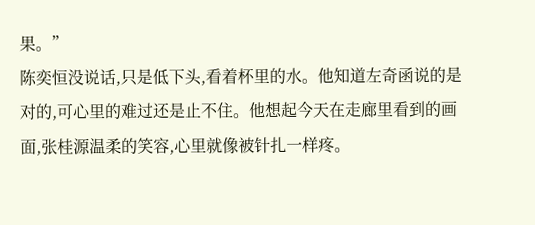果。”
陈奕恒没说话,只是低下头,看着杯里的水。他知道左奇函说的是对的,可心里的难过还是止不住。他想起今天在走廊里看到的画面,张桂源温柔的笑容,心里就像被针扎一样疼。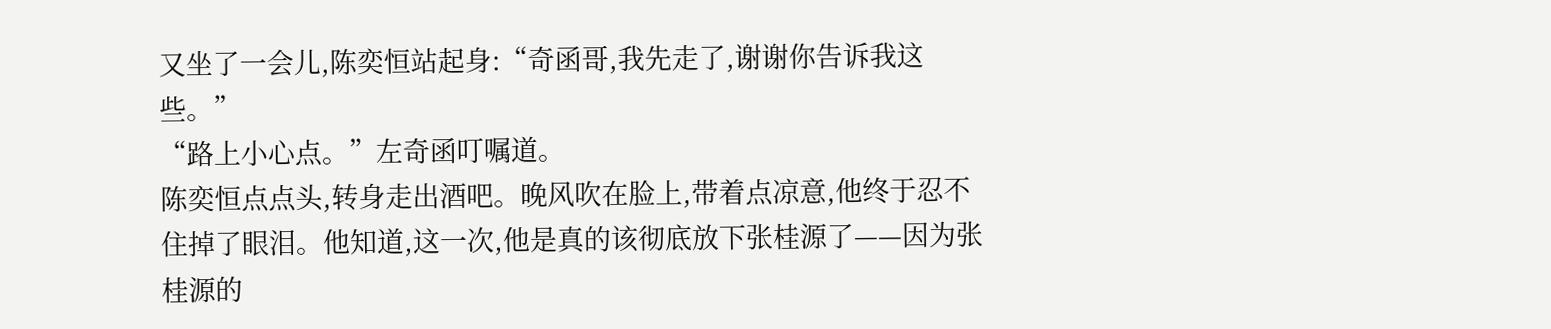又坐了一会儿,陈奕恒站起身:“奇函哥,我先走了,谢谢你告诉我这些。”
“路上小心点。”左奇函叮嘱道。
陈奕恒点点头,转身走出酒吧。晚风吹在脸上,带着点凉意,他终于忍不住掉了眼泪。他知道,这一次,他是真的该彻底放下张桂源了——因为张桂源的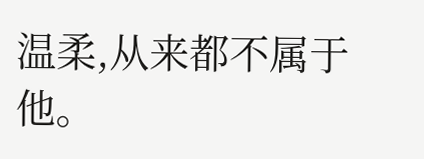温柔,从来都不属于他。